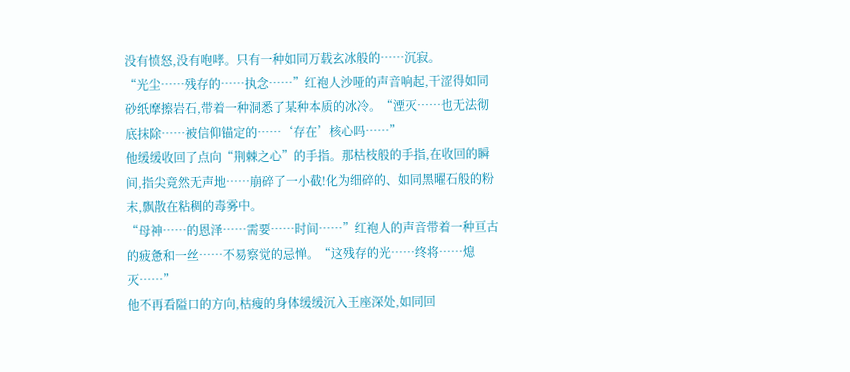没有愤怒,没有咆哮。只有一种如同万载玄冰般的……沉寂。
“光尘……残存的……执念……”红袍人沙哑的声音响起,干涩得如同砂纸摩擦岩石,带着一种洞悉了某种本质的冰冷。“湮灭……也无法彻底抹除……被信仰锚定的……‘存在’核心吗……”
他缓缓收回了点向“荆棘之心”的手指。那枯枝般的手指,在收回的瞬间,指尖竟然无声地……崩碎了一小截!化为细碎的、如同黑曜石般的粉末,飘散在粘稠的毒雾中。
“母神……的恩泽……需要……时间……”红袍人的声音带着一种亘古的疲惫和一丝……不易察觉的忌惮。“这残存的光……终将……熄灭……”
他不再看隘口的方向,枯瘦的身体缓缓沉入王座深处,如同回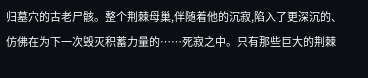归墓穴的古老尸骸。整个荆棘母巢,伴随着他的沉寂,陷入了更深沉的、仿佛在为下一次毁灭积蓄力量的……死寂之中。只有那些巨大的荆棘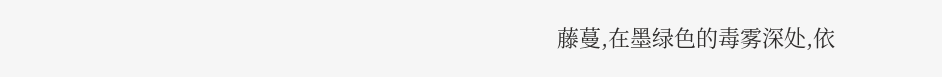藤蔓,在墨绿色的毒雾深处,依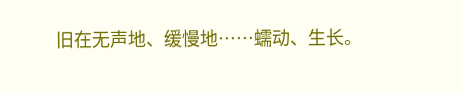旧在无声地、缓慢地……蠕动、生长。